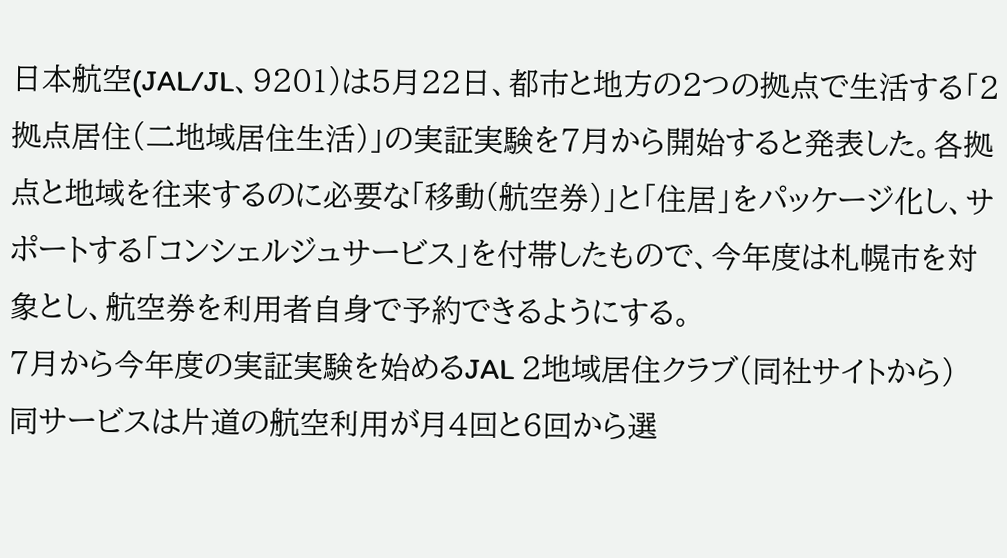日本航空(JAL/JL、9201)は5月22日、都市と地方の2つの拠点で生活する「2拠点居住(二地域居住生活)」の実証実験を7月から開始すると発表した。各拠点と地域を往来するのに必要な「移動(航空券)」と「住居」をパッケージ化し、サポートする「コンシェルジュサービス」を付帯したもので、今年度は札幌市を対象とし、航空券を利用者自身で予約できるようにする。
7月から今年度の実証実験を始めるJAL 2地域居住クラブ(同社サイトから)
同サービスは片道の航空利用が月4回と6回から選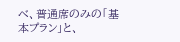べ、普通席のみの「基本プラン」と、